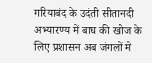गरियाबंद के उदंती सीतानदी अभ्यारण्य में बाघ की खोज के लिए प्रशासन अब जंगलों मे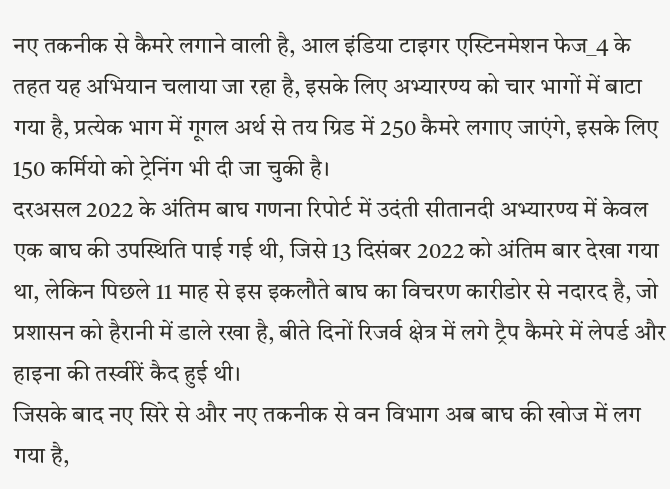नए तकनीक से कैमरे लगाने वाली है, आल इंडिया टाइगर एस्टिनमेशन फेज_4 के तहत यह अभियान चलाया जा रहा है, इसके लिए अभ्यारण्य को चार भागों में बाटा गया है, प्रत्येक भाग में गूगल अर्थ से तय ग्रिड में 250 कैमरे लगाए जाएंगे, इसके लिए 150 कर्मियो को ट्रेनिंग भी दी जा चुकी है।
दरअसल 2022 के अंतिम बाघ गणना रिपोर्ट में उदंती सीतानदी अभ्यारण्य में केवल एक बाघ की उपस्थिति पाई गई थी, जिसे 13 दिसंबर 2022 को अंतिम बार देखा गया था, लेकिन पिछले 11 माह से इस इकलौते बाघ का विचरण कारीडोर से नदारद है, जो प्रशासन को हैरानी में डाले रखा है, बीते दिनों रिजर्व क्षेत्र में लगे ट्रैप कैमरे में लेपर्ड और हाइना की तस्वीरें कैद हुई थी।
जिसके बाद नए सिरे से और नए तकनीक से वन विभाग अब बाघ की खोज में लग गया है,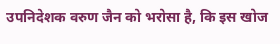उपनिदेशक वरुण जैन को भरोसा है, कि इस खोज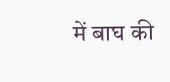में बाघ की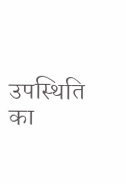उपस्थिति का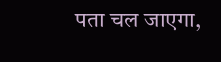पता चल जाएगा,